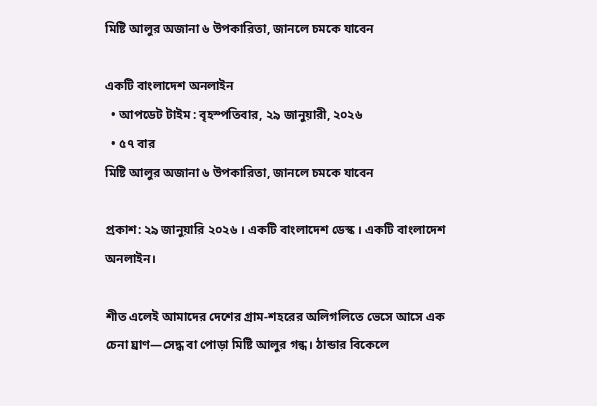মিষ্টি আলুর অজানা ৬ উপকারিতা, জানলে চমকে যাবেন

একটি বাংলাদেশ অনলাইন
  • আপডেট টাইম : বৃহস্পতিবার, ২৯ জানুয়ারী, ২০২৬
  • ৫৭ বার
মিষ্টি আলুর অজানা ৬ উপকারিতা, জানলে চমকে যাবেন

প্রকাশ: ২৯ জানুয়ারি ২০২৬ । একটি বাংলাদেশ ডেস্ক । একটি বাংলাদেশ অনলাইন।

শীত এলেই আমাদের দেশের গ্রাম-শহরের অলিগলিতে ভেসে আসে এক চেনা ঘ্রাণ—সেদ্ধ বা পোড়া মিষ্টি আলুর গন্ধ। ঠান্ডার বিকেলে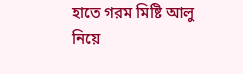হাতে গরম মিষ্টি আলু নিয়ে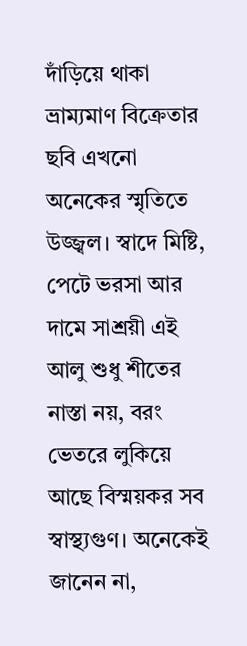দাঁড়িয়ে থাকা ভ্রাম্যমাণ বিক্রেতার ছবি এখনো অনেকের স্মৃতিতে উজ্জ্বল। স্বাদে মিষ্টি, পেটে ভরসা আর দামে সাশ্রয়ী এই আলু শুধু শীতের নাস্তা নয়, বরং ভেতরে লুকিয়ে আছে বিস্ময়কর সব স্বাস্থ্যগুণ। অনেকেই জানেন না,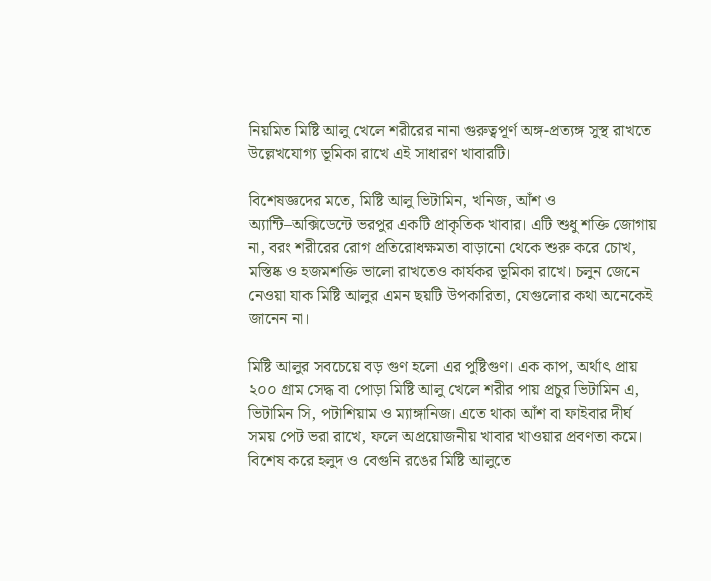নিয়মিত মিষ্টি আলু খেলে শরীরের নানা গুরুত্বপূর্ণ অঙ্গ-প্রত্যঙ্গ সুস্থ রাখতে উল্লেখযোগ্য ভূমিকা রাখে এই সাধারণ খাবারটি।

বিশেষজ্ঞদের মতে, মিষ্টি আলু ভিটামিন, খনিজ, আঁশ ও অ্যান্টি–অক্সিডেন্টে ভরপুর একটি প্রাকৃতিক খাবার। এটি শুধু শক্তি জোগায় না, বরং শরীরের রোগ প্রতিরোধক্ষমতা বাড়ানো থেকে শুরু করে চোখ, মস্তিষ্ক ও হজমশক্তি ভালো রাখতেও কার্যকর ভূমিকা রাখে। চলুন জেনে নেওয়া যাক মিষ্টি আলুর এমন ছয়টি উপকারিতা, যেগুলোর কথা অনেকেই জানেন না।

মিষ্টি আলুর সবচেয়ে বড় গুণ হলো এর পুষ্টিগুণ। এক কাপ, অর্থাৎ প্রায় ২০০ গ্রাম সেদ্ধ বা পোড়া মিষ্টি আলু খেলে শরীর পায় প্রচুর ভিটামিন এ, ভিটামিন সি, পটাশিয়াম ও ম্যাঙ্গানিজ। এতে থাকা আঁশ বা ফাইবার দীর্ঘ সময় পেট ভরা রাখে, ফলে অপ্রয়োজনীয় খাবার খাওয়ার প্রবণতা কমে। বিশেষ করে হলুদ ও বেগুনি রঙের মিষ্টি আলুতে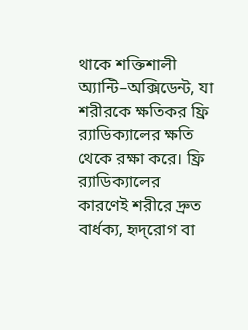থাকে শক্তিশালী অ্যান্টি–অক্সিডেন্ট, যা শরীরকে ক্ষতিকর ফ্রি র‍্যাডিক্যালের ক্ষতি থেকে রক্ষা করে। ফ্রি র‍্যাডিক্যালের কারণেই শরীরে দ্রুত বার্ধক্য, হৃদ্‌রোগ বা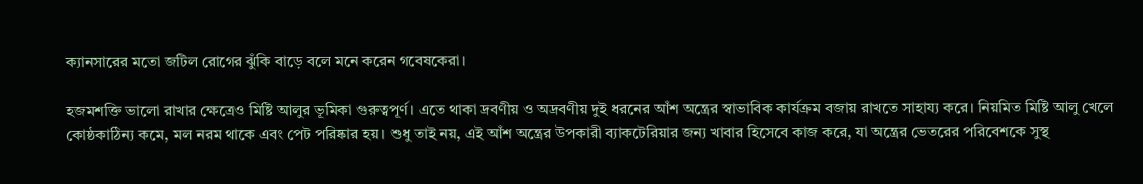ক্যানসারের মতো জটিল রোগের ঝুঁকি বাড়ে বলে মনে করেন গবেষকেরা।

হজমশক্তি ভালো রাখার ক্ষেত্রেও মিষ্টি আলুর ভূমিকা গুরুত্বপূর্ণ। এতে থাকা দ্রবণীয় ও অদ্রবণীয় দুই ধরনের আঁশ অন্ত্রের স্বাভাবিক কার্যক্রম বজায় রাখতে সাহায্য করে। নিয়মিত মিষ্টি আলু খেলে কোষ্ঠকাঠিন্য কমে, মল নরম থাকে এবং পেট পরিষ্কার হয়। শুধু তাই নয়, এই আঁশ অন্ত্রের উপকারী ব্যাকটেরিয়ার জন্য খাবার হিসেবে কাজ করে, যা অন্ত্রের ভেতরের পরিবেশকে সুস্থ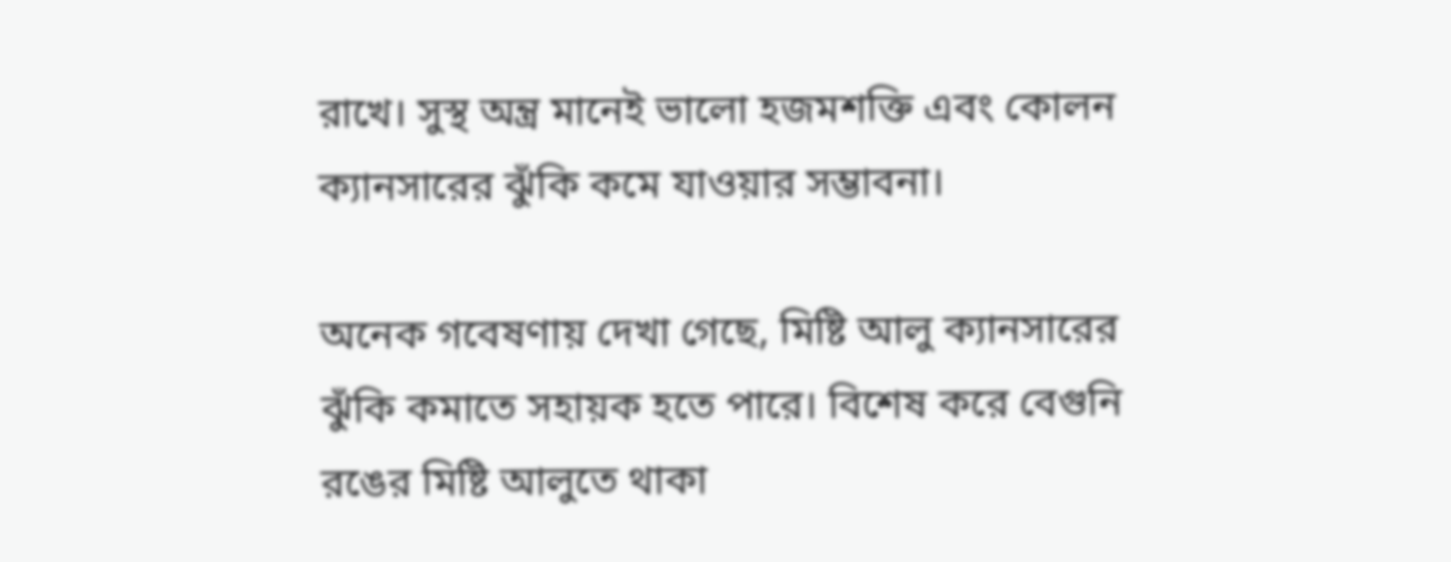রাখে। সুস্থ অন্ত্র মানেই ভালো হজমশক্তি এবং কোলন ক্যানসারের ঝুঁকি কমে যাওয়ার সম্ভাবনা।

অনেক গবেষণায় দেখা গেছে, মিষ্টি আলু ক্যানসারের ঝুঁকি কমাতে সহায়ক হতে পারে। বিশেষ করে বেগুনি রঙের মিষ্টি আলুতে থাকা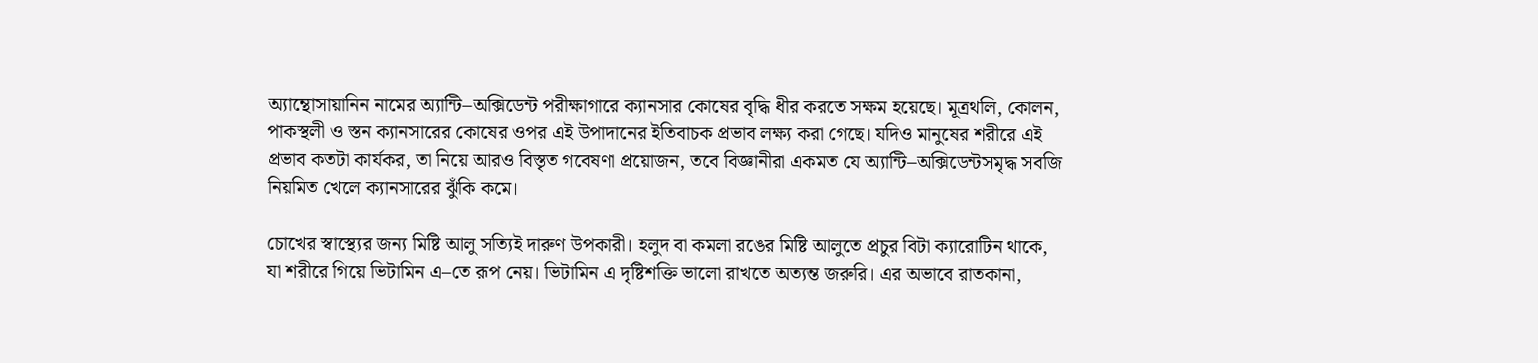অ্যান্থোসায়ানিন নামের অ্যান্টি–অক্সিডেন্ট পরীক্ষাগারে ক্যানসার কোষের বৃদ্ধি ধীর করতে সক্ষম হয়েছে। মূত্রথলি, কোলন, পাকস্থলী ও স্তন ক্যানসারের কোষের ওপর এই উপাদানের ইতিবাচক প্রভাব লক্ষ্য করা গেছে। যদিও মানুষের শরীরে এই প্রভাব কতটা কার্যকর, তা নিয়ে আরও বিস্তৃত গবেষণা প্রয়োজন, তবে বিজ্ঞানীরা একমত যে অ্যান্টি–অক্সিডেন্টসমৃদ্ধ সবজি নিয়মিত খেলে ক্যানসারের ঝুঁকি কমে।

চোখের স্বাস্থ্যের জন্য মিষ্টি আলু সত্যিই দারুণ উপকারী। হলুদ বা কমলা রঙের মিষ্টি আলুতে প্রচুর বিটা ক্যারোটিন থাকে, যা শরীরে গিয়ে ভিটামিন এ–তে রূপ নেয়। ভিটামিন এ দৃষ্টিশক্তি ভালো রাখতে অত্যন্ত জরুরি। এর অভাবে রাতকানা,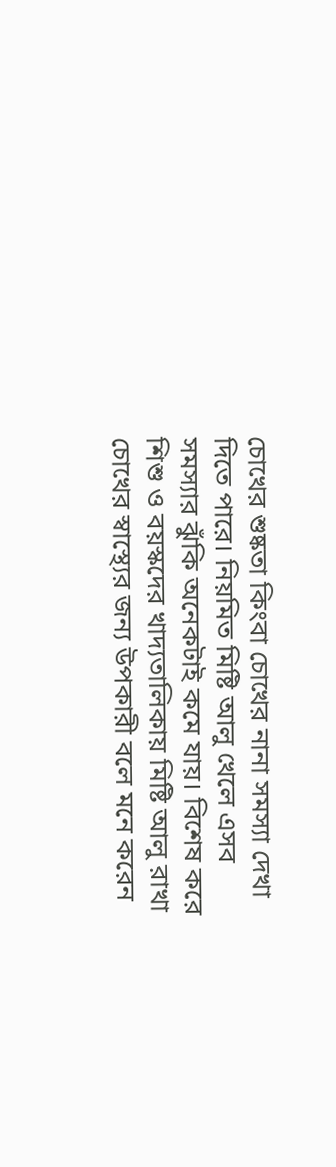চোখের শুষ্কতা কিংবা চোখের নানা সমস্যা দেখা দিতে পারে। নিয়মিত মিষ্টি আলু খেলে এসব সমস্যার ঝুঁকি অনেকটাই কমে যায়। বিশেষ করে শিশু ও বয়স্কদের খাদ্যতালিকায় মিষ্টি আলু রাখা চোখের স্বাস্থ্যের জন্য উপকারী বলে মনে করেন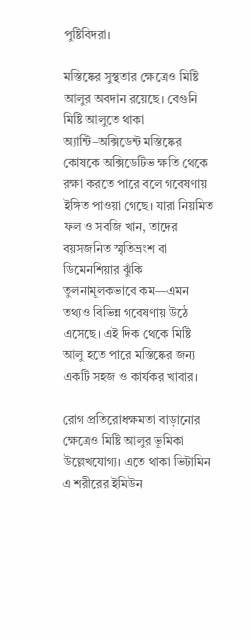পুষ্টিবিদরা।

মস্তিষ্কের সুস্থতার ক্ষেত্রেও মিষ্টি আলুর অবদান রয়েছে। বেগুনি মিষ্টি আলুতে থাকা অ্যান্টি–অক্সিডেন্ট মস্তিষ্কের কোষকে অক্সিডেটিভ ক্ষতি থেকে রক্ষা করতে পারে বলে গবেষণায় ইঙ্গিত পাওয়া গেছে। যারা নিয়মিত ফল ও সবজি খান, তাদের বয়সজনিত স্মৃতিভ্রংশ বা ডিমেনশিয়ার ঝুঁকি তুলনামূলকভাবে কম—এমন তথ্যও বিভিন্ন গবেষণায় উঠে এসেছে। এই দিক থেকে মিষ্টি আলু হতে পারে মস্তিষ্কের জন্য একটি সহজ ও কার্যকর খাবার।

রোগ প্রতিরোধক্ষমতা বাড়ানোর ক্ষেত্রেও মিষ্টি আলুর ভূমিকা উল্লেখযোগ্য। এতে থাকা ভিটামিন এ শরীরের ইমিউন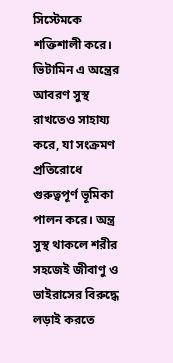সিস্টেমকে শক্তিশালী করে। ভিটামিন এ অন্ত্রের আবরণ সুস্থ রাখতেও সাহায্য করে, যা সংক্রমণ প্রতিরোধে গুরুত্বপূর্ণ ভূমিকা পালন করে। অন্ত্র সুস্থ থাকলে শরীর সহজেই জীবাণু ও ভাইরাসের বিরুদ্ধে লড়াই করতে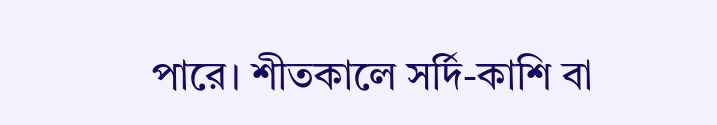পারে। শীতকালে সর্দি-কাশি বা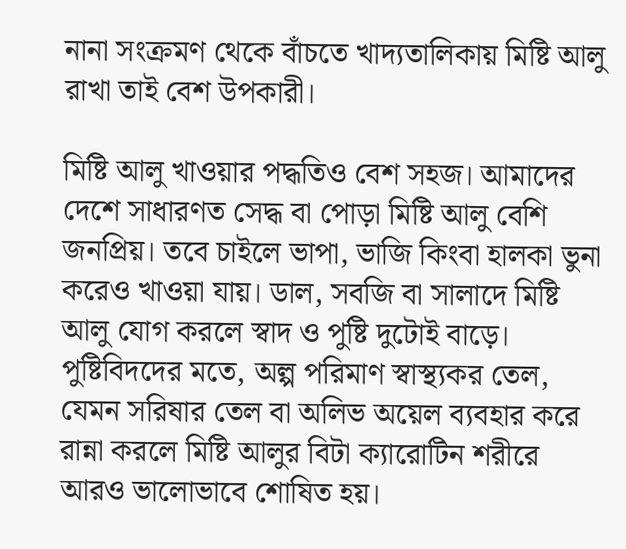নানা সংক্রমণ থেকে বাঁচতে খাদ্যতালিকায় মিষ্টি আলু রাখা তাই বেশ উপকারী।

মিষ্টি আলু খাওয়ার পদ্ধতিও বেশ সহজ। আমাদের দেশে সাধারণত সেদ্ধ বা পোড়া মিষ্টি আলু বেশি জনপ্রিয়। তবে চাইলে ভাপা, ভাজি কিংবা হালকা ভুনা করেও খাওয়া যায়। ডাল, সবজি বা সালাদে মিষ্টি আলু যোগ করলে স্বাদ ও পুষ্টি দুটোই বাড়ে। পুষ্টিবিদদের মতে, অল্প পরিমাণ স্বাস্থ্যকর তেল, যেমন সরিষার তেল বা অলিভ অয়েল ব্যবহার করে রান্না করলে মিষ্টি আলুর বিটা ক্যারোটিন শরীরে আরও ভালোভাবে শোষিত হয়।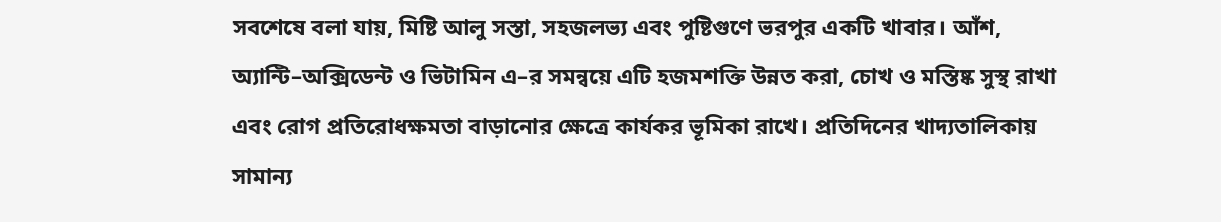সবশেষে বলা যায়, মিষ্টি আলু সস্তা, সহজলভ্য এবং পুষ্টিগুণে ভরপুর একটি খাবার। আঁশ, অ্যান্টি–অক্সিডেন্ট ও ভিটামিন এ–র সমন্বয়ে এটি হজমশক্তি উন্নত করা, চোখ ও মস্তিষ্ক সুস্থ রাখা এবং রোগ প্রতিরোধক্ষমতা বাড়ানোর ক্ষেত্রে কার্যকর ভূমিকা রাখে। প্রতিদিনের খাদ্যতালিকায় সামান্য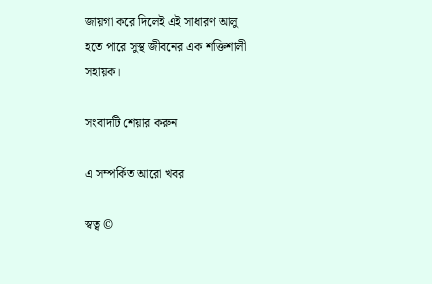জায়গা করে দিলেই এই সাধারণ আলু হতে পারে সুস্থ জীবনের এক শক্তিশালী সহায়ক।

সংবাদটি শেয়ার করুন

এ সম্পর্কিত আরো খবর

স্বত্ব ©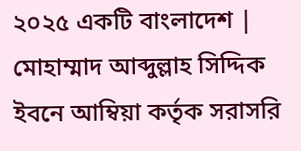২০২৫ একটি বাংলাদেশ | মোহাম্মাদ আব্দুল্লাহ সিদ্দিক ইবনে আম্বিয়া কর্তৃক সরাসরি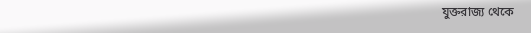যুক্তরাজ্য থেকে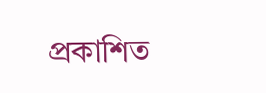প্রকাশিত